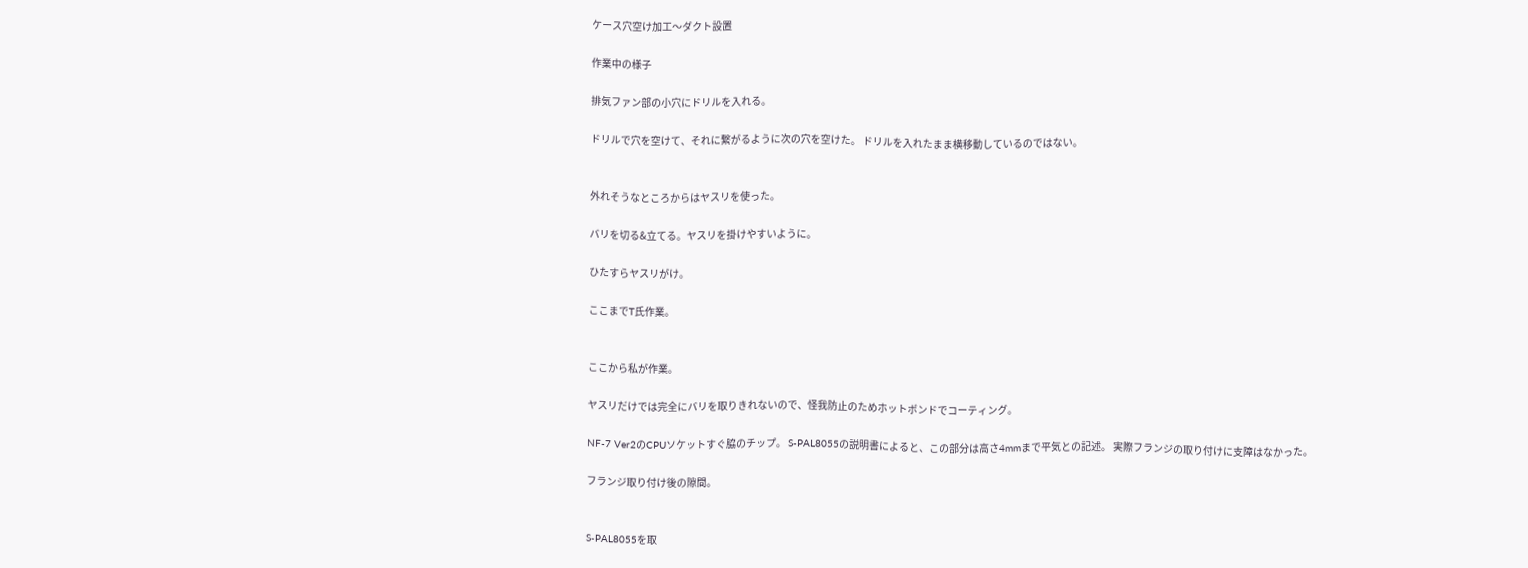ケース穴空け加工〜ダクト設置

作業中の様子

排気ファン部の小穴にドリルを入れる。

ドリルで穴を空けて、それに繋がるように次の穴を空けた。 ドリルを入れたまま横移動しているのではない。


外れそうなところからはヤスリを使った。

バリを切る&立てる。ヤスリを掛けやすいように。

ひたすらヤスリがけ。

ここまでT氏作業。


ここから私が作業。

ヤスリだけでは完全にバリを取りきれないので、怪我防止のためホットボンドでコーティング。

NF-7 Ver2のCPUソケットすぐ脇のチップ。 S-PAL8055の説明書によると、この部分は高さ4mmまで平気との記述。 実際フランジの取り付けに支障はなかった。

フランジ取り付け後の隙間。


S-PAL8055を取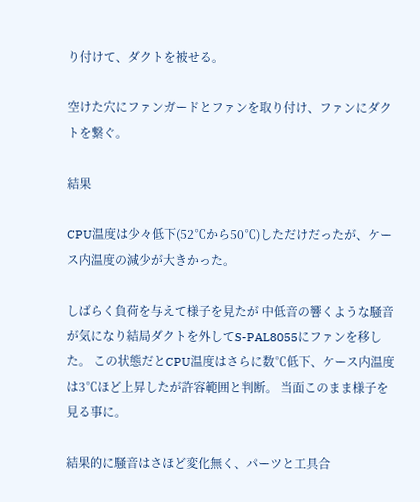り付けて、ダクトを被せる。

空けた穴にファンガードとファンを取り付け、ファンにダクトを繋ぐ。

結果

CPU温度は少々低下(52℃から50℃)しただけだったが、ケース内温度の減少が大きかった。

しばらく負荷を与えて様子を見たが 中低音の響くような騒音が気になり結局ダクトを外してS-PAL8055にファンを移した。 この状態だとCPU温度はさらに数℃低下、ケース内温度は3℃ほど上昇したが許容範囲と判断。 当面このまま様子を見る事に。

結果的に騒音はさほど変化無く、パーツと工具合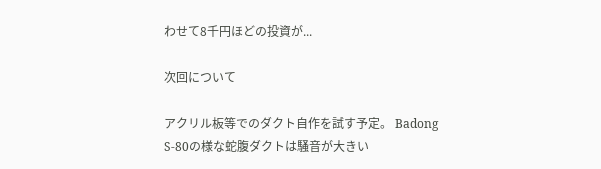わせて8千円ほどの投資が...

次回について

アクリル板等でのダクト自作を試す予定。 Badong S-80の様な蛇腹ダクトは騒音が大きい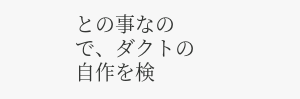との事なので、ダクトの自作を検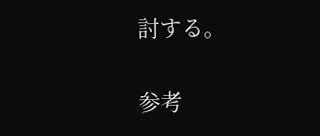討する。

参考